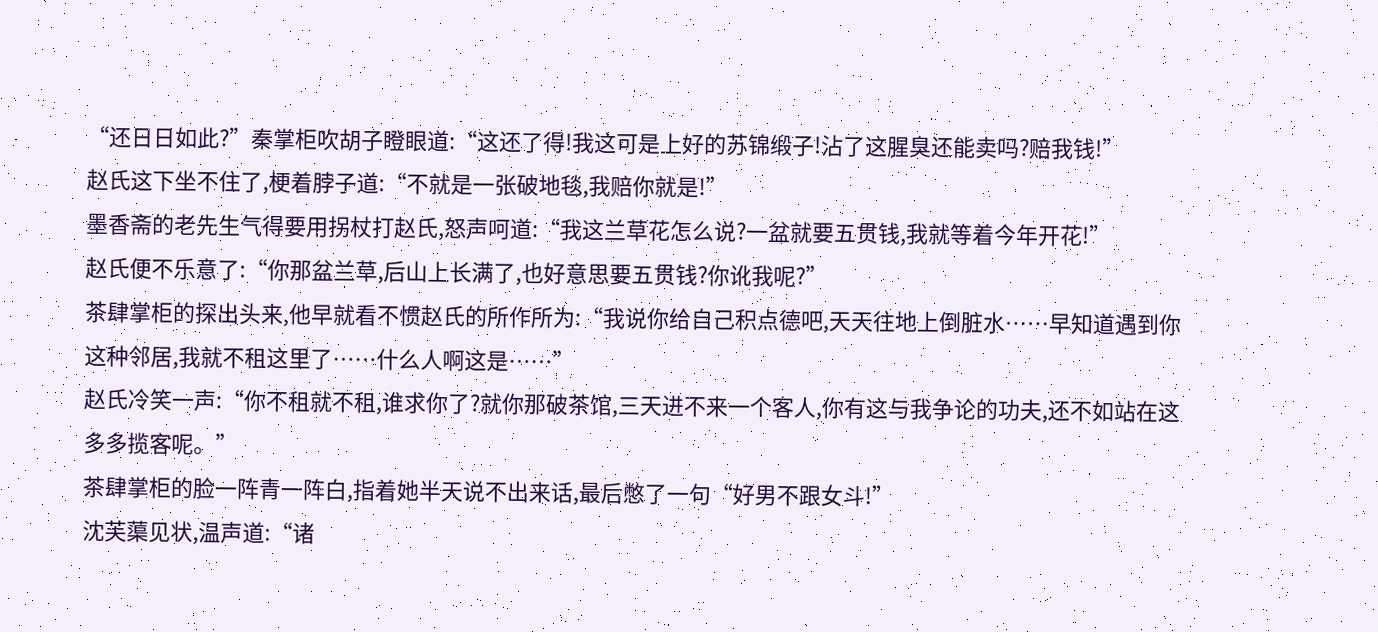“还日日如此?”秦掌柜吹胡子瞪眼道:“这还了得!我这可是上好的苏锦缎子!沾了这腥臭还能卖吗?赔我钱!”
赵氏这下坐不住了,梗着脖子道:“不就是一张破地毯,我赔你就是!”
墨香斋的老先生气得要用拐杖打赵氏,怒声呵道:“我这兰草花怎么说?一盆就要五贯钱,我就等着今年开花!”
赵氏便不乐意了:“你那盆兰草,后山上长满了,也好意思要五贯钱?你讹我呢?”
茶肆掌柜的探出头来,他早就看不惯赵氏的所作所为:“我说你给自己积点德吧,天天往地上倒脏水……早知道遇到你这种邻居,我就不租这里了……什么人啊这是……”
赵氏冷笑一声:“你不租就不租,谁求你了?就你那破茶馆,三天进不来一个客人,你有这与我争论的功夫,还不如站在这多多揽客呢。”
茶肆掌柜的脸一阵青一阵白,指着她半天说不出来话,最后憋了一句“好男不跟女斗!”
沈芙蕖见状,温声道:“诸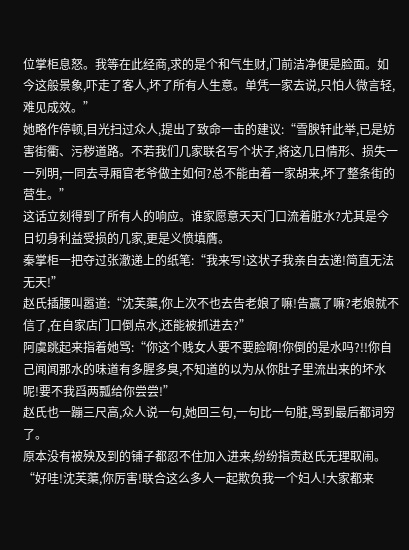位掌柜息怒。我等在此经商,求的是个和气生财,门前洁净便是脸面。如今这般景象,吓走了客人,坏了所有人生意。单凭一家去说,只怕人微言轻,难见成效。”
她略作停顿,目光扫过众人,提出了致命一击的建议:“雪腴轩此举,已是妨害街衢、污秽道路。不若我们几家联名写个状子,将这几日情形、损失一一列明,一同去寻厢官老爷做主如何?总不能由着一家胡来,坏了整条街的营生。”
这话立刻得到了所有人的响应。谁家愿意天天门口流着脏水?尤其是今日切身利益受损的几家,更是义愤填膺。
秦掌柜一把夺过张澈递上的纸笔:“我来写!这状子我亲自去递!简直无法无天!”
赵氏插腰叫嚣道:“沈芙蕖,你上次不也去告老娘了嘛!告赢了嘛?老娘就不信了,在自家店门口倒点水,还能被抓进去?”
阿虞跳起来指着她骂:“你这个贱女人要不要脸啊!你倒的是水吗?!!你自己闻闻那水的味道有多腥多臭,不知道的以为从你肚子里流出来的坏水呢!要不我舀两瓢给你尝尝!”
赵氏也一蹦三尺高,众人说一句,她回三句,一句比一句脏,骂到最后都词穷了。
原本没有被殃及到的铺子都忍不住加入进来,纷纷指责赵氏无理取闹。
“好哇!沈芙蕖,你厉害!联合这么多人一起欺负我一个妇人!大家都来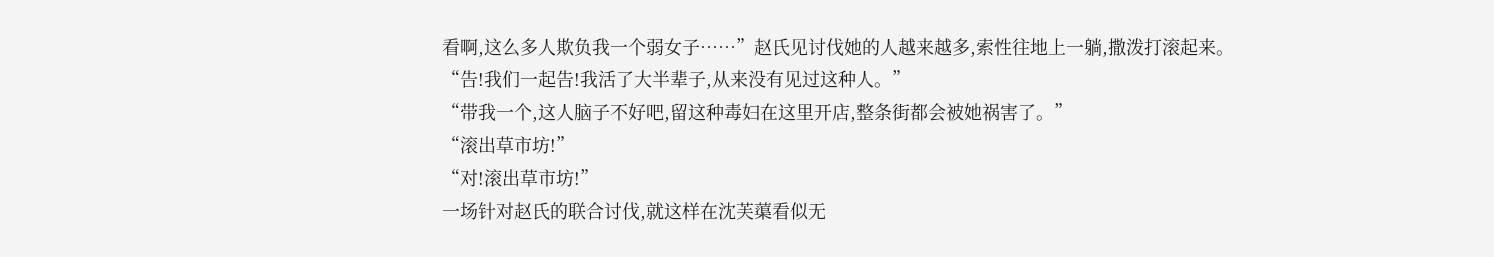看啊,这么多人欺负我一个弱女子……”赵氏见讨伐她的人越来越多,索性往地上一躺,撒泼打滚起来。
“告!我们一起告!我活了大半辈子,从来没有见过这种人。”
“带我一个,这人脑子不好吧,留这种毒妇在这里开店,整条街都会被她祸害了。”
“滚出草市坊!”
“对!滚出草市坊!”
一场针对赵氏的联合讨伐,就这样在沈芙蕖看似无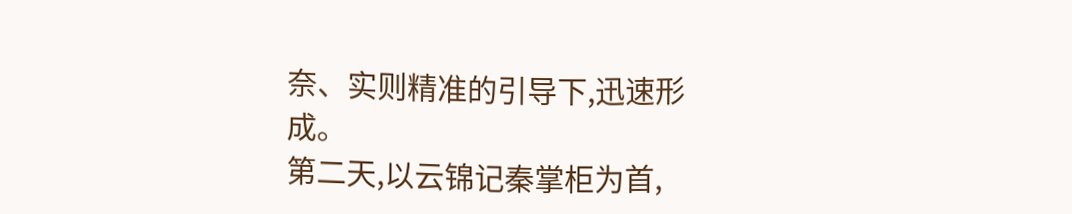奈、实则精准的引导下,迅速形成。
第二天,以云锦记秦掌柜为首,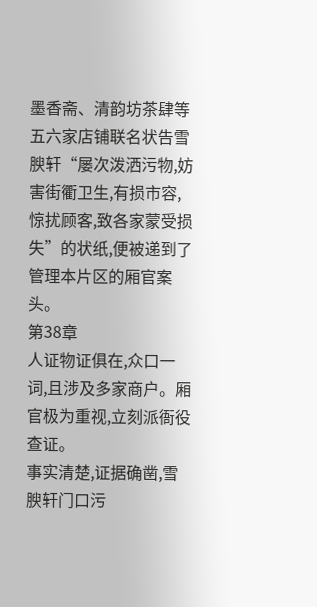墨香斋、清韵坊茶肆等五六家店铺联名状告雪腴轩“屡次泼洒污物,妨害街衢卫生,有损市容,惊扰顾客,致各家蒙受损失”的状纸,便被递到了管理本片区的厢官案头。
第38章
人证物证俱在,众口一词,且涉及多家商户。厢官极为重视,立刻派衙役查证。
事实清楚,证据确凿,雪腴轩门口污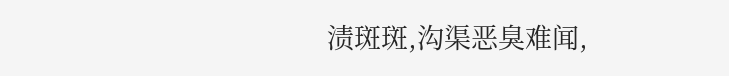渍斑斑,沟渠恶臭难闻,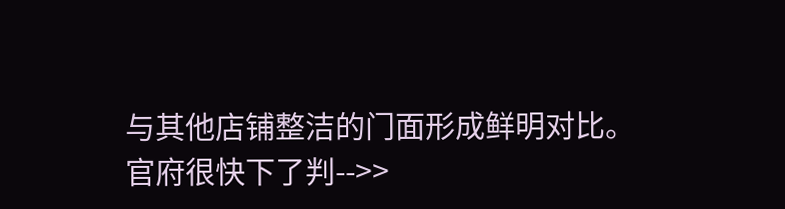与其他店铺整洁的门面形成鲜明对比。
官府很快下了判-->>